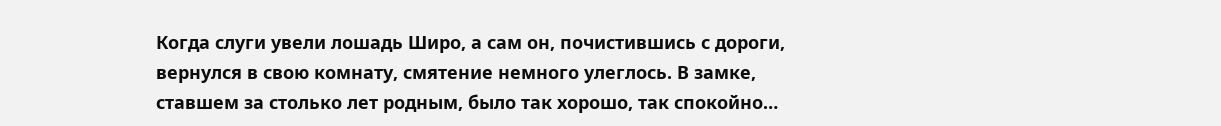Когда слуги увели лошадь Широ, а сам он, почистившись с дороги, вернулся в свою комнату, смятение немного улеглось. В замке, ставшем за столько лет родным, было так хорошо, так спокойно…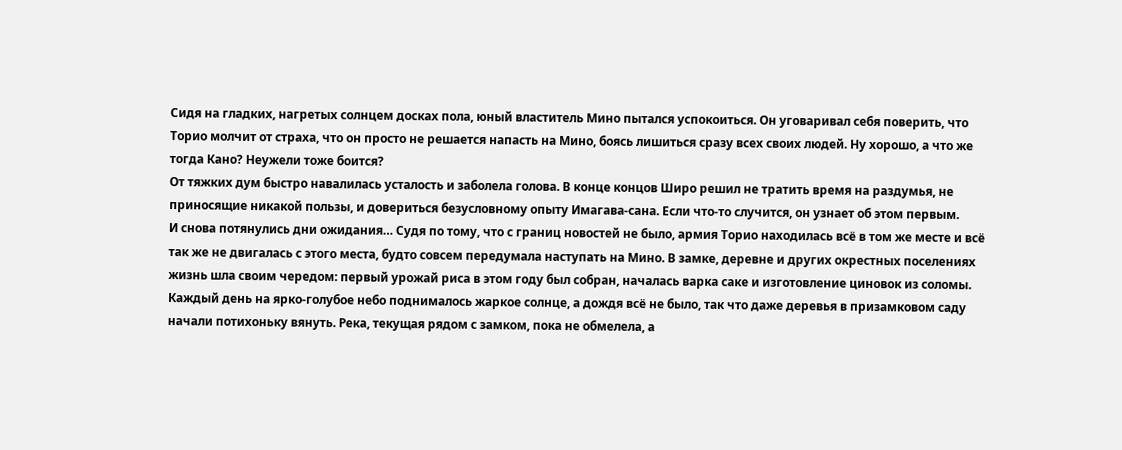Сидя на гладких, нагретых солнцем досках пола, юный властитель Мино пытался успокоиться. Он уговаривал себя поверить, что Торио молчит от страха, что он просто не решается напасть на Мино, боясь лишиться сразу всех своих людей. Ну хорошо, а что же тогда Кано? Неужели тоже боится?
От тяжких дум быстро навалилась усталость и заболела голова. В конце концов Широ решил не тратить время на раздумья, не приносящие никакой пользы, и довериться безусловному опыту Имагава-сана. Если что-то случится, он узнает об этом первым.
И снова потянулись дни ожидания… Судя по тому, что с границ новостей не было, армия Торио находилась всё в том же месте и всё так же не двигалась с этого места, будто совсем передумала наступать на Мино. В замке, деревне и других окрестных поселениях жизнь шла своим чередом: первый урожай риса в этом году был собран, началась варка саке и изготовление циновок из соломы. Каждый день на ярко-голубое небо поднималось жаркое солнце, а дождя всё не было, так что даже деревья в призамковом саду начали потихоньку вянуть. Река, текущая рядом с замком, пока не обмелела, а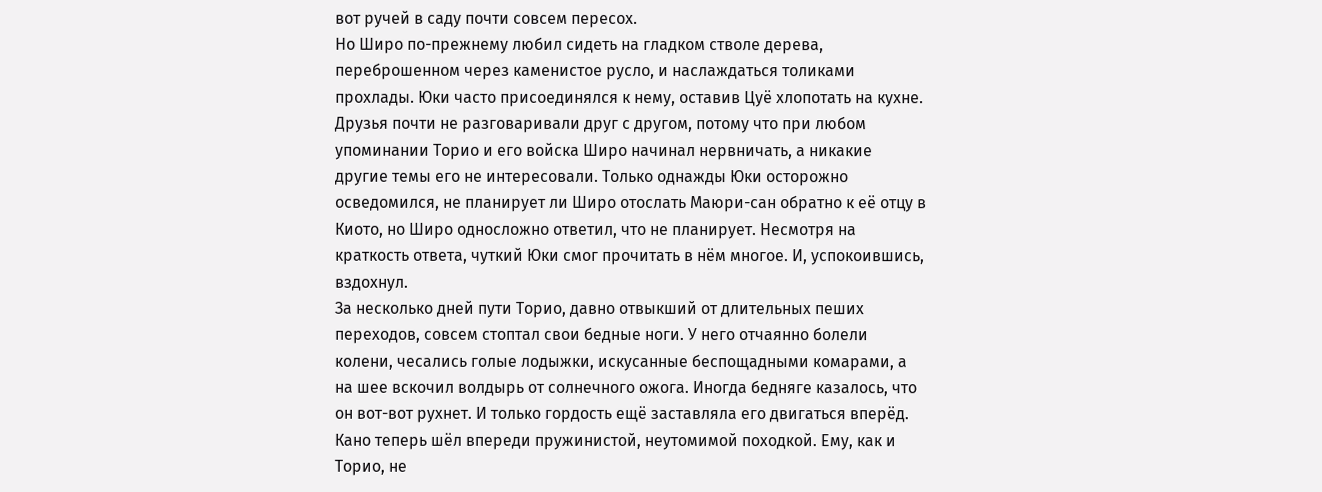вот ручей в саду почти совсем пересох.
Но Широ по-прежнему любил сидеть на гладком стволе дерева, переброшенном через каменистое русло, и наслаждаться толиками прохлады. Юки часто присоединялся к нему, оставив Цуё хлопотать на кухне. Друзья почти не разговаривали друг с другом, потому что при любом упоминании Торио и его войска Широ начинал нервничать, а никакие другие темы его не интересовали. Только однажды Юки осторожно осведомился, не планирует ли Широ отослать Маюри-сан обратно к её отцу в Киото, но Широ односложно ответил, что не планирует. Несмотря на краткость ответа, чуткий Юки смог прочитать в нём многое. И, успокоившись, вздохнул.
За несколько дней пути Торио, давно отвыкший от длительных пеших переходов, совсем стоптал свои бедные ноги. У него отчаянно болели колени, чесались голые лодыжки, искусанные беспощадными комарами, а на шее вскочил волдырь от солнечного ожога. Иногда бедняге казалось, что он вот-вот рухнет. И только гордость ещё заставляла его двигаться вперёд.
Кано теперь шёл впереди пружинистой, неутомимой походкой. Ему, как и Торио, не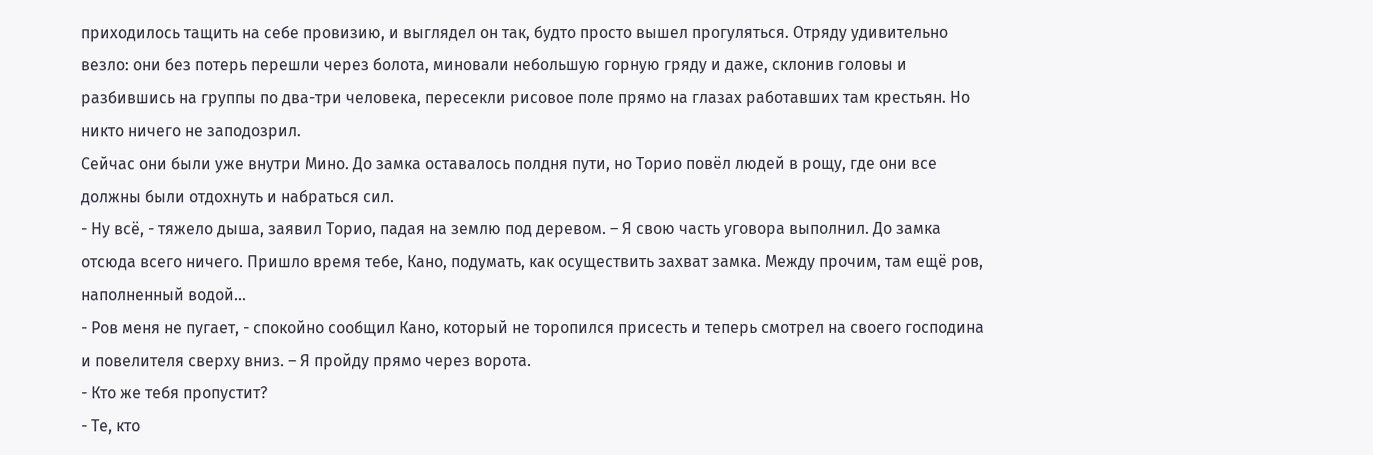приходилось тащить на себе провизию, и выглядел он так, будто просто вышел прогуляться. Отряду удивительно везло: они без потерь перешли через болота, миновали небольшую горную гряду и даже, склонив головы и разбившись на группы по два-три человека, пересекли рисовое поле прямо на глазах работавших там крестьян. Но никто ничего не заподозрил.
Сейчас они были уже внутри Мино. До замка оставалось полдня пути, но Торио повёл людей в рощу, где они все должны были отдохнуть и набраться сил.
- Ну всё, - тяжело дыша, заявил Торио, падая на землю под деревом. – Я свою часть уговора выполнил. До замка отсюда всего ничего. Пришло время тебе, Кано, подумать, как осуществить захват замка. Между прочим, там ещё ров, наполненный водой…
- Ров меня не пугает, - спокойно сообщил Кано, который не торопился присесть и теперь смотрел на своего господина и повелителя сверху вниз. – Я пройду прямо через ворота.
- Кто же тебя пропустит?
- Те, кто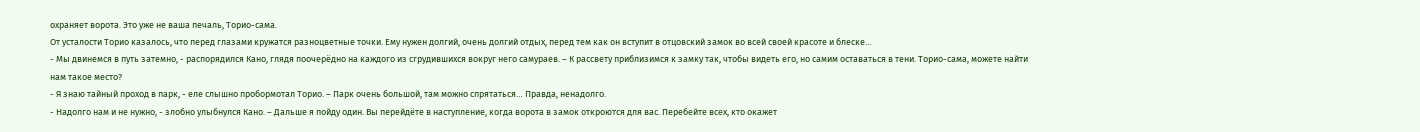охраняет ворота. Это уже не ваша печаль, Торио-сама.
От усталости Торио казалось, что перед глазами кружатся разноцветные точки. Ему нужен долгий, очень долгий отдых, перед тем как он вступит в отцовский замок во всей своей красоте и блеске…
- Мы двинемся в путь затемно, - распорядился Кано, глядя поочерёдно на каждого из сгрудившихся вокруг него самураев. – К рассвету приблизимся к замку так, чтобы видеть его, но самим оставаться в тени. Торио-сама, можете найти нам такое место?
- Я знаю тайный проход в парк, - еле слышно пробормотал Торио. – Парк очень большой, там можно спрятаться… Правда, ненадолго.
- Надолго нам и не нужно, - злобно улыбнулся Кано. – Дальше я пойду один. Вы перейдёте в наступление, когда ворота в замок откроются для вас. Перебейте всех, кто окажет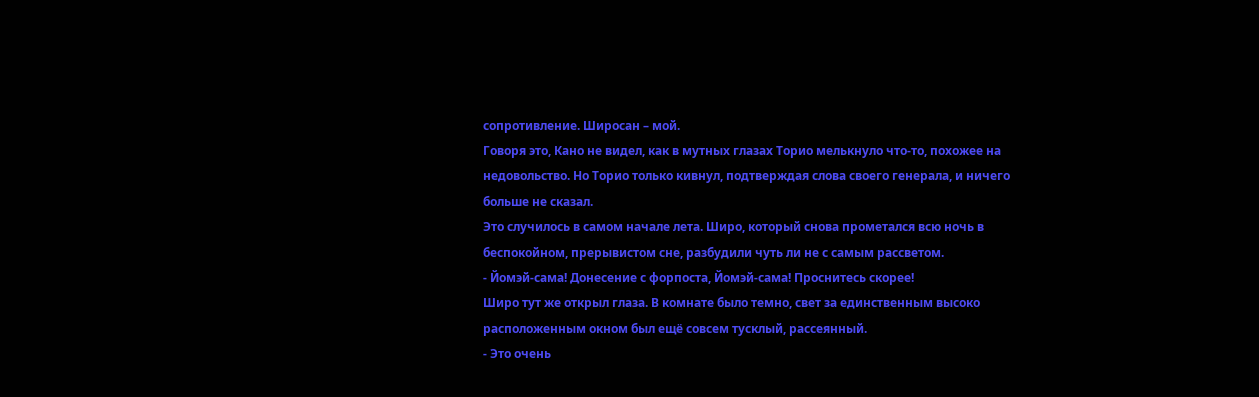сопротивление. Широсан – мой.
Говоря это, Кано не видел, как в мутных глазах Торио мелькнуло что-то, похожее на недовольство. Но Торио только кивнул, подтверждая слова своего генерала, и ничего больше не сказал.
Это случилось в самом начале лета. Широ, который снова прометался всю ночь в беспокойном, прерывистом сне, разбудили чуть ли не с самым рассветом.
- Йомэй-сама! Донесение с форпоста, Йомэй-сама! Проснитесь скорее!
Широ тут же открыл глаза. В комнате было темно, свет за единственным высоко расположенным окном был ещё совсем тусклый, рассеянный.
- Это очень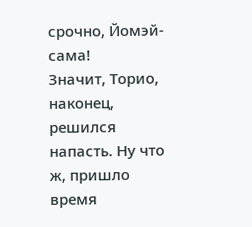срочно, Йомэй-сама!
Значит, Торио, наконец, решился напасть. Ну что ж, пришло время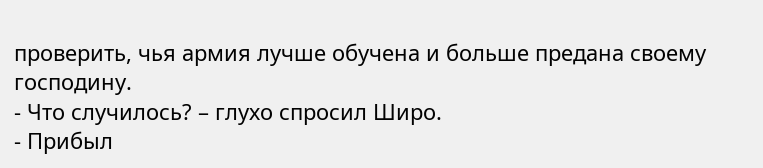проверить, чья армия лучше обучена и больше предана своему господину.
- Что случилось? – глухо спросил Широ.
- Прибыл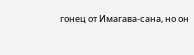гонец от Имагава-сана, но он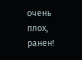очень плох, ранен!